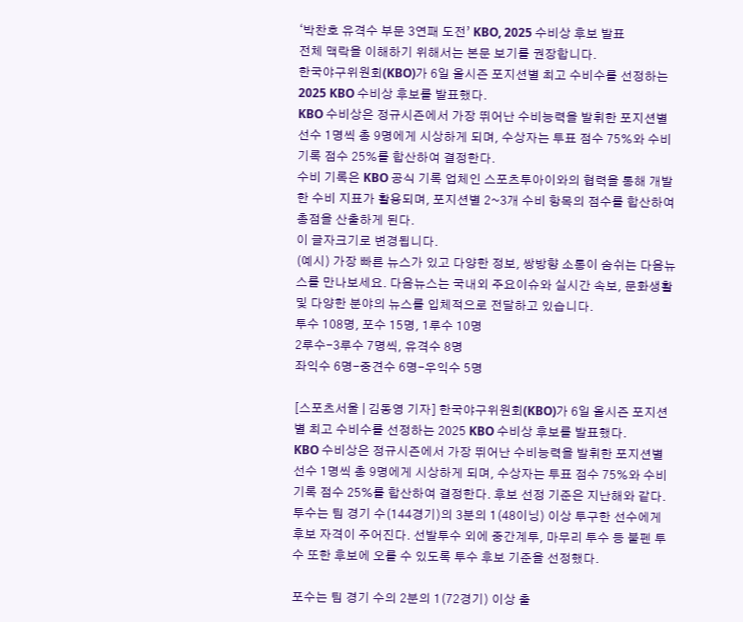‘박찬호 유격수 부문 3연패 도전’ KBO, 2025 수비상 후보 발표
전체 맥락을 이해하기 위해서는 본문 보기를 권장합니다.
한국야구위원회(KBO)가 6일 올시즌 포지션별 최고 수비수를 선정하는 2025 KBO 수비상 후보를 발표했다.
KBO 수비상은 정규시즌에서 가장 뛰어난 수비능력을 발휘한 포지션별 선수 1명씩 총 9명에게 시상하게 되며, 수상자는 투표 점수 75%와 수비 기록 점수 25%를 합산하여 결정한다.
수비 기록은 KBO 공식 기록 업체인 스포츠투아이와의 협력을 통해 개발한 수비 지표가 활용되며, 포지션별 2~3개 수비 항목의 점수를 합산하여 총점을 산출하게 된다.
이 글자크기로 변경됩니다.
(예시) 가장 빠른 뉴스가 있고 다양한 정보, 쌍방향 소통이 숨쉬는 다음뉴스를 만나보세요. 다음뉴스는 국내외 주요이슈와 실시간 속보, 문화생활 및 다양한 분야의 뉴스를 입체적으로 전달하고 있습니다.
투수 108명, 포수 15명, 1루수 10명
2루수-3루수 7명씩, 유격수 8명
좌익수 6명-중견수 6명-우익수 5명

[스포츠서울 | 김동영 기자] 한국야구위원회(KBO)가 6일 올시즌 포지션별 최고 수비수를 선정하는 2025 KBO 수비상 후보를 발표했다.
KBO 수비상은 정규시즌에서 가장 뛰어난 수비능력을 발휘한 포지션별 선수 1명씩 총 9명에게 시상하게 되며, 수상자는 투표 점수 75%와 수비 기록 점수 25%를 합산하여 결정한다. 후보 선정 기준은 지난해와 같다.
투수는 팀 경기 수(144경기)의 3분의 1(48이닝) 이상 투구한 선수에게 후보 자격이 주어진다. 선발투수 외에 중간계투, 마무리 투수 등 불펜 투수 또한 후보에 오를 수 있도록 투수 후보 기준을 선정했다.

포수는 팀 경기 수의 2분의 1(72경기) 이상 출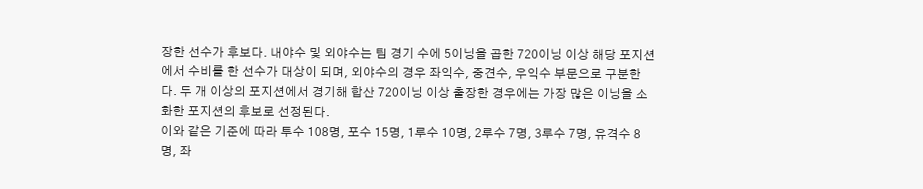장한 선수가 후보다. 내야수 및 외야수는 팀 경기 수에 5이닝을 곱한 720이닝 이상 해당 포지션에서 수비를 한 선수가 대상이 되며, 외야수의 경우 좌익수, 중견수, 우익수 부문으로 구분한다. 두 개 이상의 포지션에서 경기해 합산 720이닝 이상 출장한 경우에는 가장 많은 이닝을 소화한 포지션의 후보로 선정된다.
이와 같은 기준에 따라 투수 108명, 포수 15명, 1루수 10명, 2루수 7명, 3루수 7명, 유격수 8명, 좌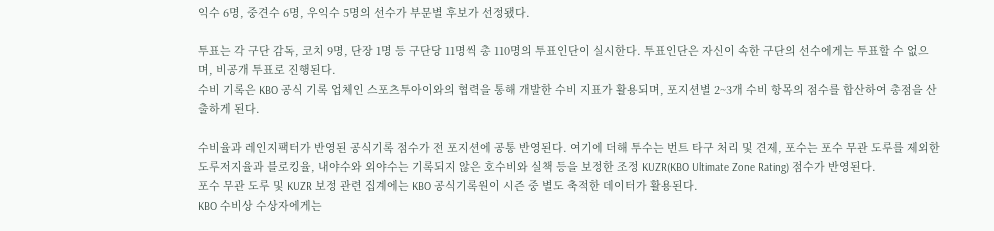익수 6명, 중견수 6명, 우익수 5명의 선수가 부문별 후보가 선정됐다.

투표는 각 구단 감독, 코치 9명, 단장 1명 등 구단당 11명씩 총 110명의 투표인단이 실시한다. 투표인단은 자신이 속한 구단의 선수에게는 투표할 수 없으며, 비공개 투표로 진행된다.
수비 기록은 KBO 공식 기록 업체인 스포츠투아이와의 협력을 통해 개발한 수비 지표가 활용되며, 포지션별 2~3개 수비 항목의 점수를 합산하여 총점을 산출하게 된다.

수비율과 레인지팩터가 반영된 공식기록 점수가 전 포지션에 공통 반영된다. 여기에 더해 투수는 번트 타구 처리 및 견제, 포수는 포수 무관 도루를 제외한 도루저지율과 블로킹율, 내야수와 외야수는 기록되지 않은 호수비와 실책 등을 보정한 조정 KUZR(KBO Ultimate Zone Rating) 점수가 반영된다.
포수 무관 도루 및 KUZR 보정 관련 집계에는 KBO 공식기록원이 시즌 중 별도 축적한 데이터가 활용된다.
KBO 수비상 수상자에게는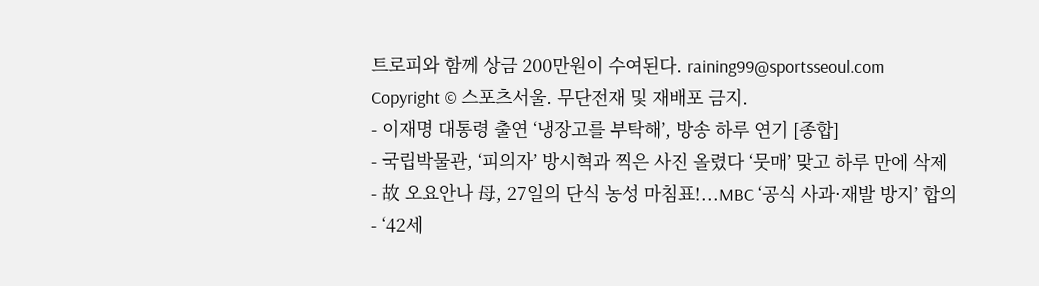트로피와 함께 상금 200만원이 수여된다. raining99@sportsseoul.com
Copyright © 스포츠서울. 무단전재 및 재배포 금지.
- 이재명 대통령 출연 ‘냉장고를 부탁해’, 방송 하루 연기 [종합]
- 국립박물관, ‘피의자’ 방시혁과 찍은 사진 올렸다 ‘뭇매’ 맞고 하루 만에 삭제
- 故 오요안나 母, 27일의 단식 농성 마침표!...MBC ‘공식 사과·재발 방지’ 합의
- ‘42세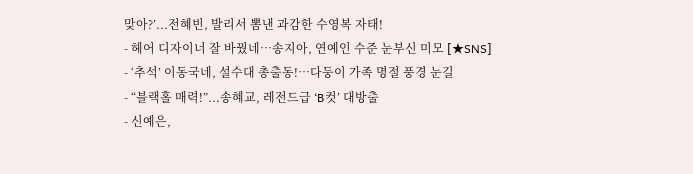맞아?’...전혜빈, 발리서 뽐낸 과감한 수영복 자태!
- 헤어 디자이너 잘 바꿨네…송지아, 연예인 수준 눈부신 미모 [★SNS]
- ‘추석’ 이동국네, 설수대 총출동!…다둥이 가족 명절 풍경 눈길
- “블랙홀 매력!”...송혜교, 레전드급 ‘B컷’ 대방출
- 신예은,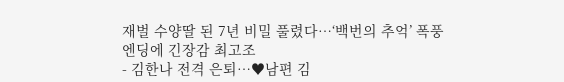재벌 수양딸 된 7년 비밀 풀렸다…‘백번의 추억’ 폭풍 엔딩에 긴장감 최고조
- 김한나 전격 은퇴…♥남편 김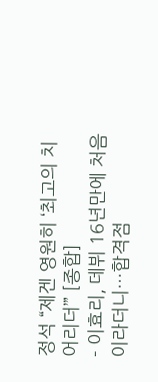정석 “제겐 영원히 ‘최고의 치어리더’” [종합]
- 이효리, 데뷔 16년만에 처음이라더니…합격점